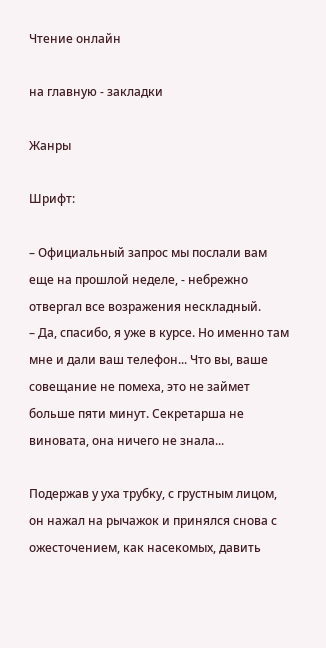Чтение онлайн

на главную - закладки

Жанры

Шрифт:

– Официальный запрос мы послали вам еще на прошлой неделе, - небрежно отвергал все возражения нескладный.
– Да, спасибо, я уже в курсе. Но именно там мне и дали ваш телефон... Что вы, ваше совещание не помеха, это не займет больше пяти минут. Секретарша не виновата, она ничего не знала...

Подержав у уха трубку, с грустным лицом, он нажал на рычажок и принялся снова с ожесточением, как насекомых, давить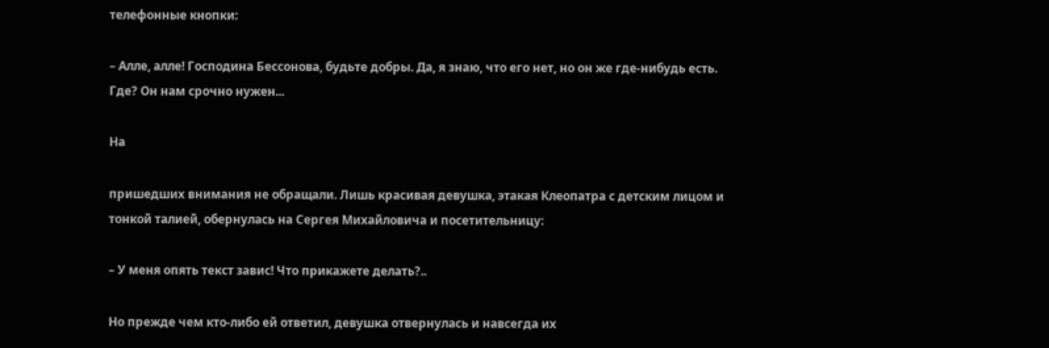телефонные кнопки:

– Алле, алле! Господина Бессонова, будьте добры. Да, я знаю, что его нет, но он же где-нибудь есть. Где? Он нам срочно нужен...

На

пришедших внимания не обращали. Лишь красивая девушка, этакая Клеопатра с детским лицом и тонкой талией, обернулась на Сергея Михайловича и посетительницу:

– У меня опять текст завис! Что прикажете делать?..

Но прежде чем кто-либо ей ответил, девушка отвернулась и навсегда их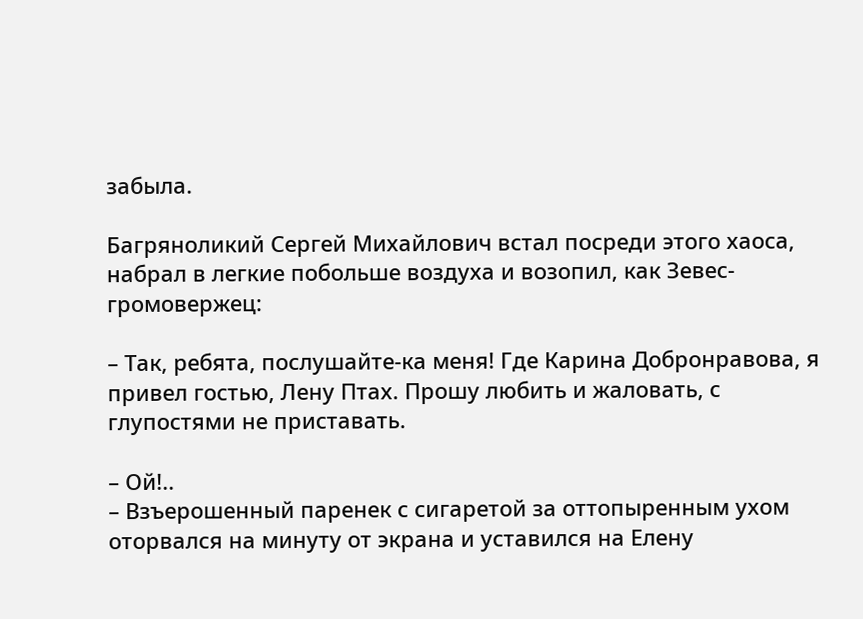забыла.

Багряноликий Сергей Михайлович встал посреди этого хаоса, набрал в легкие побольше воздуха и возопил, как Зевес-громовержец:

– Так, ребята, послушайте-ка меня! Где Карина Добронравова, я привел гостью, Лену Птах. Прошу любить и жаловать, с глупостями не приставать.

– Ой!..
– Взъерошенный паренек с сигаретой за оттопыренным ухом оторвался на минуту от экрана и уставился на Елену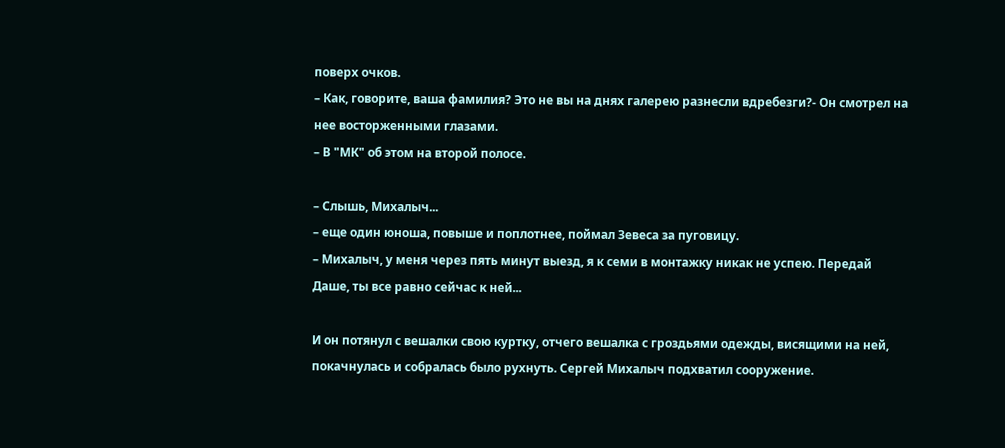поверх очков.
– Как, говорите, ваша фамилия? Это не вы на днях галерею разнесли вдребезги?- Он смотрел на нее восторженными глазами.
– В "МК" об этом на второй полосе.

– Слышь, Михалыч...
– еще один юноша, повыше и поплотнее, поймал Зевеса за пуговицу.
– Михалыч, у меня через пять минут выезд, я к семи в монтажку никак не успею. Передай Даше, ты все равно сейчас к ней...

И он потянул с вешалки свою куртку, отчего вешалка с гроздьями одежды, висящими на ней, покачнулась и собралась было рухнуть. Сергей Михалыч подхватил сооружение.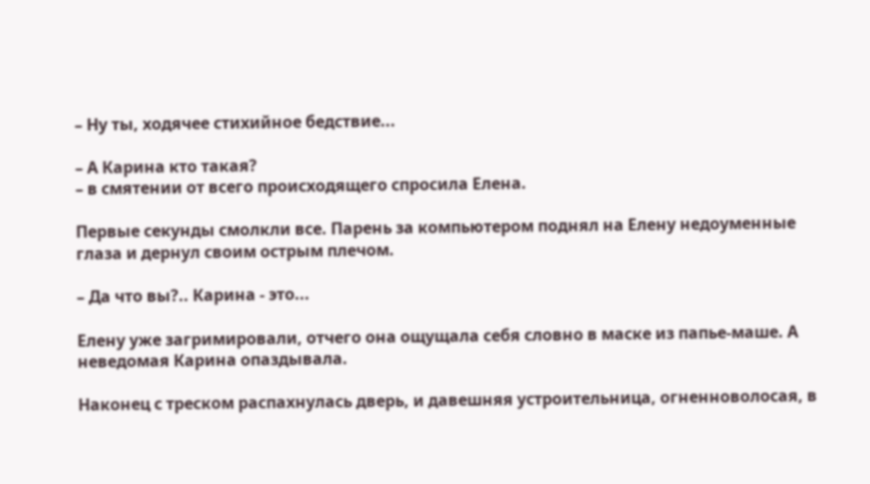– Ну ты, ходячее стихийное бедствие...

– А Карина кто такая?
– в смятении от всего происходящего спросила Елена.

Первые секунды смолкли все. Парень за компьютером поднял на Елену недоуменные глаза и дернул своим острым плечом.

– Да что вы?.. Карина - это...

Елену уже загримировали, отчего она ощущала себя словно в маске из папье-маше. А неведомая Карина опаздывала.

Наконец с треском распахнулась дверь, и давешняя устроительница, огненноволосая, в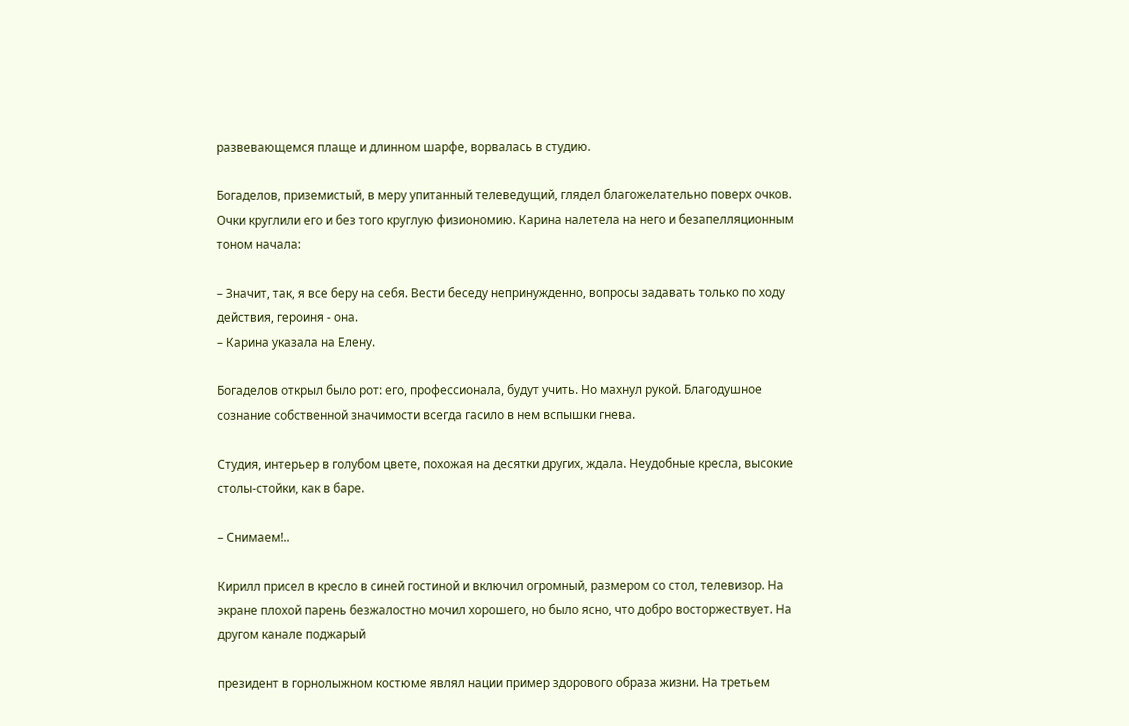развевающемся плаще и длинном шарфе, ворвалась в студию.

Богаделов, приземистый, в меру упитанный телеведущий, глядел благожелательно поверх очков. Очки круглили его и без того круглую физиономию. Карина налетела на него и безапелляционным тоном начала:

– Значит, так, я все беру на себя. Вести беседу непринужденно, вопросы задавать только по ходу действия, героиня - она.
– Карина указала на Елену.

Богаделов открыл было рот: его, профессионала, будут учить. Но махнул рукой. Благодушное сознание собственной значимости всегда гасило в нем вспышки гнева.

Студия, интерьер в голубом цвете, похожая на десятки других, ждала. Неудобные кресла, высокие столы-стойки, как в баре.

– Снимаем!..

Кирилл присел в кресло в синей гостиной и включил огромный, размером со стол, телевизор. На экране плохой парень безжалостно мочил хорошего, но было ясно, что добро восторжествует. На другом канале поджарый

президент в горнолыжном костюме являл нации пример здорового образа жизни. На третьем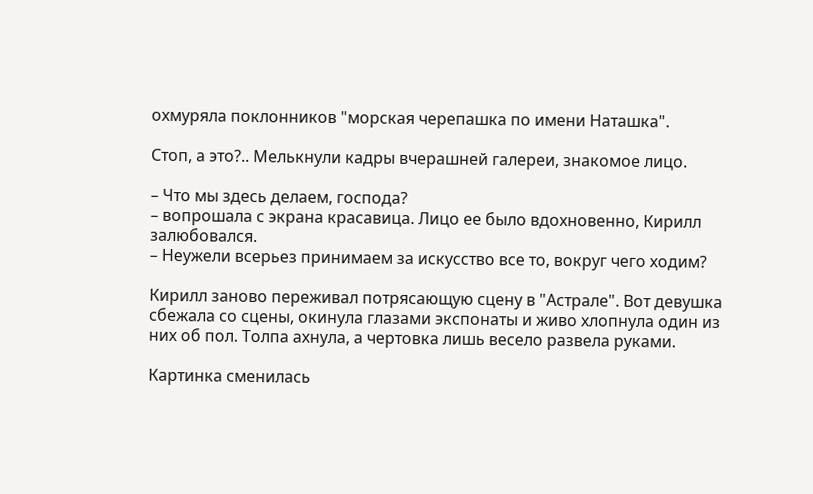охмуряла поклонников "морская черепашка по имени Наташка".

Стоп, а это?.. Мелькнули кадры вчерашней галереи, знакомое лицо.

– Что мы здесь делаем, господа?
– вопрошала с экрана красавица. Лицо ее было вдохновенно, Кирилл залюбовался.
– Неужели всерьез принимаем за искусство все то, вокруг чего ходим?

Кирилл заново переживал потрясающую сцену в "Астрале". Вот девушка сбежала со сцены, окинула глазами экспонаты и живо хлопнула один из них об пол. Толпа ахнула, а чертовка лишь весело развела руками.

Картинка сменилась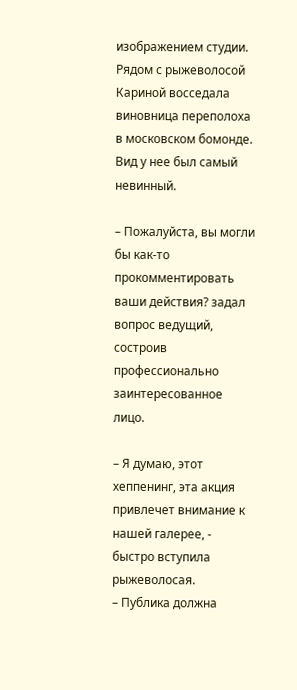изображением студии. Рядом с рыжеволосой Кариной восседала виновница переполоха в московском бомонде. Вид у нее был самый невинный.

– Пожалуйста, вы могли бы как-то прокомментировать ваши действия? задал вопрос ведущий, состроив профессионально заинтересованное лицо.

– Я думаю, этот хеппенинг, эта акция привлечет внимание к нашей галерее, - быстро вступила рыжеволосая.
– Публика должна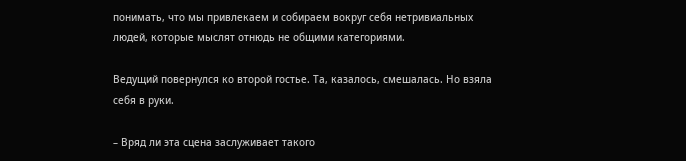понимать, что мы привлекаем и собираем вокруг себя нетривиальных людей, которые мыслят отнюдь не общими категориями.

Ведущий повернулся ко второй гостье. Та, казалось, смешалась. Но взяла себя в руки.

– Вряд ли эта сцена заслуживает такого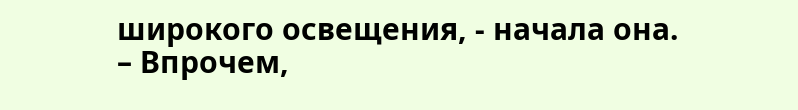широкого освещения, - начала она.
– Впрочем,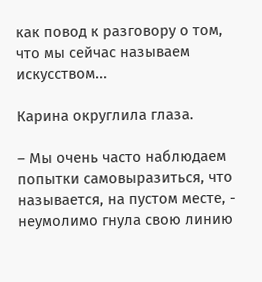как повод к разговору о том, что мы сейчас называем искусством...

Карина округлила глаза.

– Мы очень часто наблюдаем попытки самовыразиться, что называется, на пустом месте, - неумолимо гнула свою линию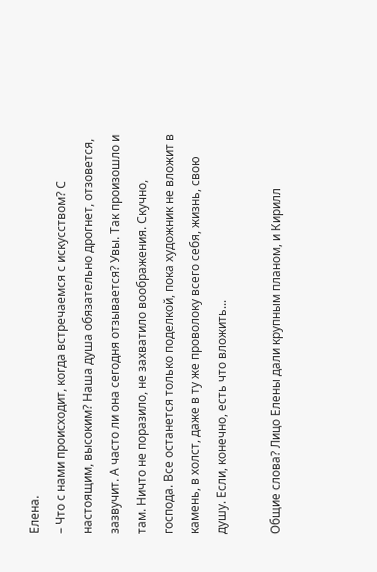Елена.
– Что с нами происходит, когда встречаемся с искусством? С настоящим, высоким? Наша душа обязательно дрогнет, отзовется, зазвучит. А часто ли она сегодня отзывается? Увы. Так произошло и там. Ничто не поразило, не захватило воображения. Скучно, господа. Все останется только поделкой, пока художник не вложит в камень, в холст, даже в ту же проволоку всего себя, жизнь, свою душу. Если, конечно, есть что вложить...

Общие слова? Лицо Елены дали крупным планом, и Кирилл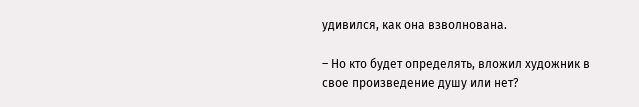удивился, как она взволнована.

– Но кто будет определять, вложил художник в свое произведение душу или нет?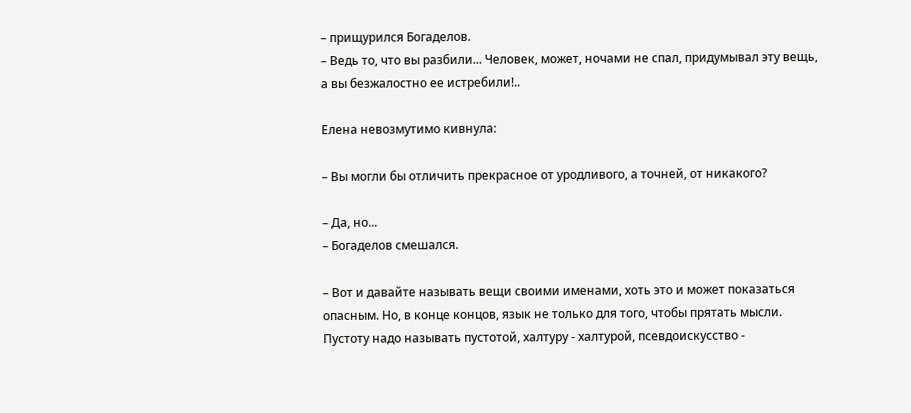– прищурился Богаделов.
– Ведь то, что вы разбили... Человек, может, ночами не спал, придумывал эту вещь, а вы безжалостно ее истребили!..

Елена невозмутимо кивнула:

– Вы могли бы отличить прекрасное от уродливого, а точней, от никакого?

– Да, но...
– Богаделов смешался.

– Вот и давайте называть вещи своими именами, хоть это и может показаться опасным. Но, в конце концов, язык не только для того, чтобы прятать мысли. Пустоту надо называть пустотой, халтуру - халтурой, псевдоискусство -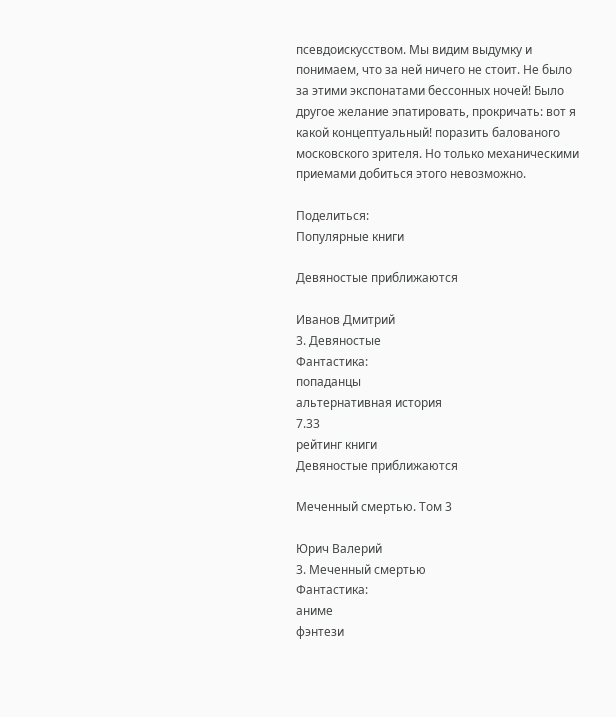псевдоискусством. Мы видим выдумку и понимаем, что за ней ничего не стоит. Не было за этими экспонатами бессонных ночей! Было другое желание эпатировать, прокричать: вот я какой концептуальный! поразить балованого московского зрителя. Но только механическими приемами добиться этого невозможно.

Поделиться:
Популярные книги

Девяностые приближаются

Иванов Дмитрий
3. Девяностые
Фантастика:
попаданцы
альтернативная история
7.33
рейтинг книги
Девяностые приближаются

Меченный смертью. Том 3

Юрич Валерий
3. Меченный смертью
Фантастика:
аниме
фэнтези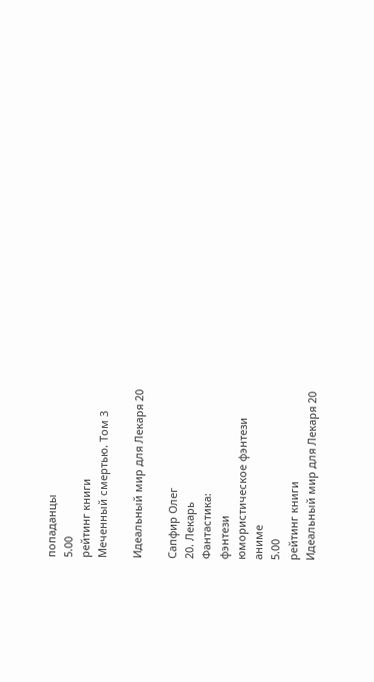попаданцы
5.00
рейтинг книги
Меченный смертью. Том 3

Идеальный мир для Лекаря 20

Сапфир Олег
20. Лекарь
Фантастика:
фэнтези
юмористическое фэнтези
аниме
5.00
рейтинг книги
Идеальный мир для Лекаря 20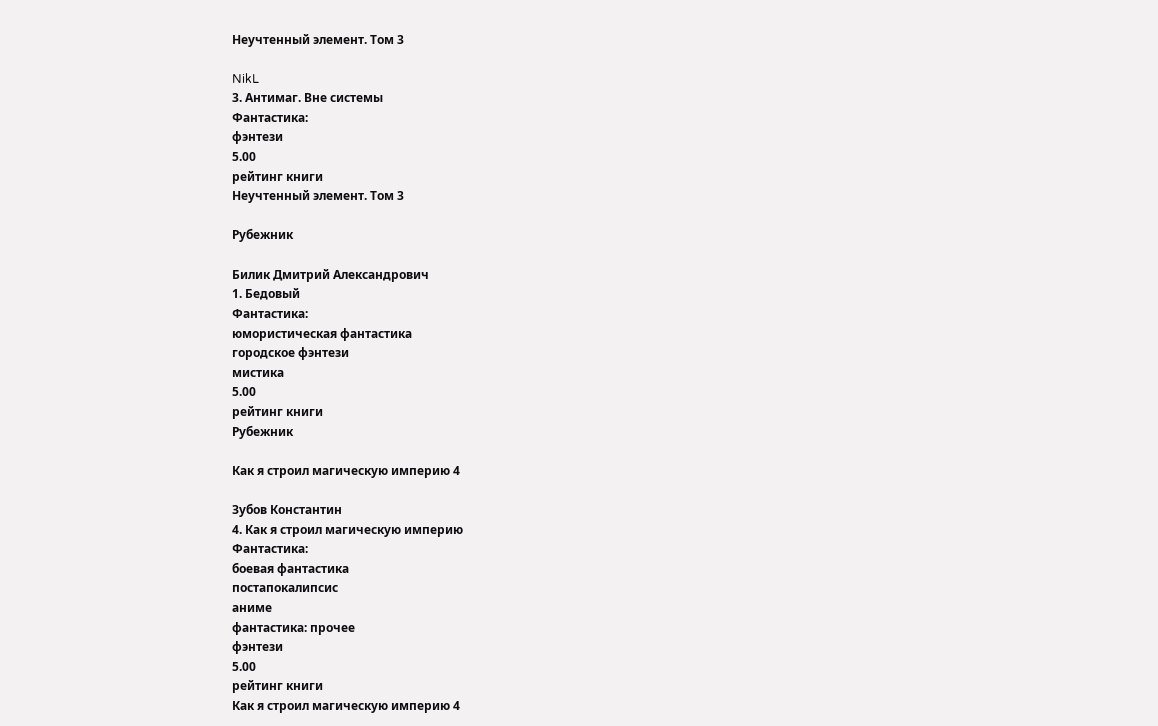Неучтенный элемент. Том 3

NikL
3. Антимаг. Вне системы
Фантастика:
фэнтези
5.00
рейтинг книги
Неучтенный элемент. Том 3

Рубежник

Билик Дмитрий Александрович
1. Бедовый
Фантастика:
юмористическая фантастика
городское фэнтези
мистика
5.00
рейтинг книги
Рубежник

Как я строил магическую империю 4

Зубов Константин
4. Как я строил магическую империю
Фантастика:
боевая фантастика
постапокалипсис
аниме
фантастика: прочее
фэнтези
5.00
рейтинг книги
Как я строил магическую империю 4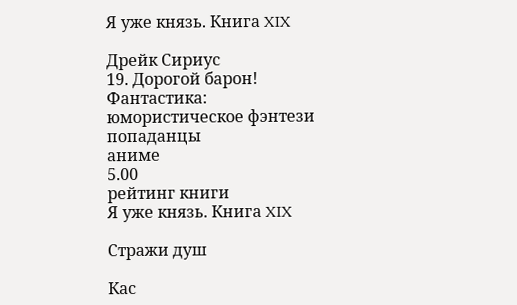Я уже князь. Книга XIX

Дрейк Сириус
19. Дорогой барон!
Фантастика:
юмористическое фэнтези
попаданцы
аниме
5.00
рейтинг книги
Я уже князь. Книга XIX

Стражи душ

Кас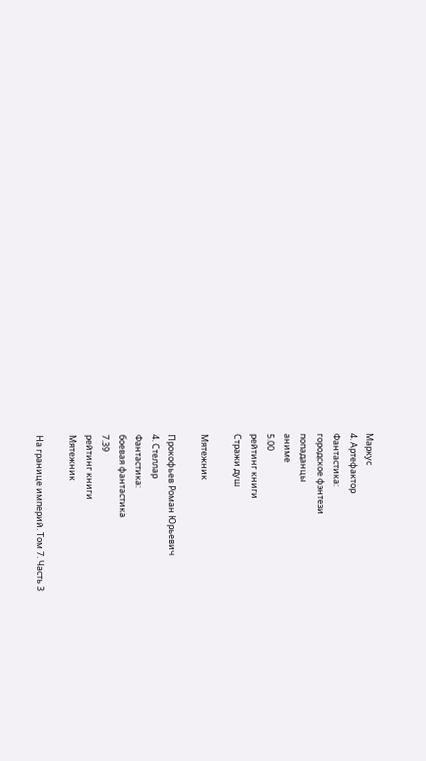Маркус
4. Артефактор
Фантастика:
городское фэнтези
попаданцы
аниме
5.00
рейтинг книги
Стражи душ

Мятежник

Прокофьев Роман Юрьевич
4. Стеллар
Фантастика:
боевая фантастика
7.39
рейтинг книги
Мятежник

На границе империй. Том 7. Часть 3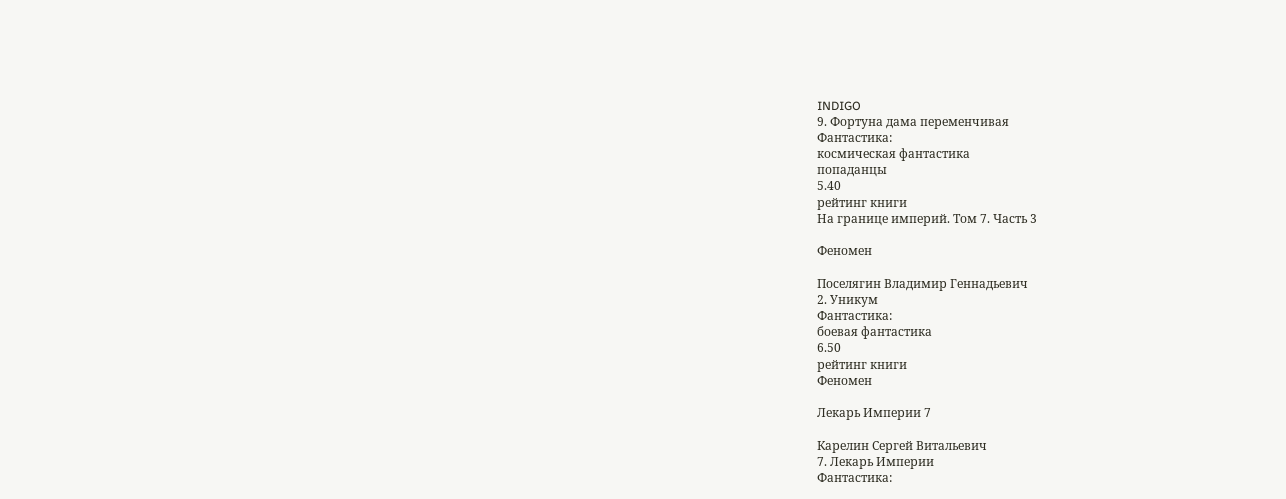INDIGO
9. Фортуна дама переменчивая
Фантастика:
космическая фантастика
попаданцы
5.40
рейтинг книги
На границе империй. Том 7. Часть 3

Феномен

Поселягин Владимир Геннадьевич
2. Уникум
Фантастика:
боевая фантастика
6.50
рейтинг книги
Феномен

Лекарь Империи 7

Карелин Сергей Витальевич
7. Лекарь Империи
Фантастика: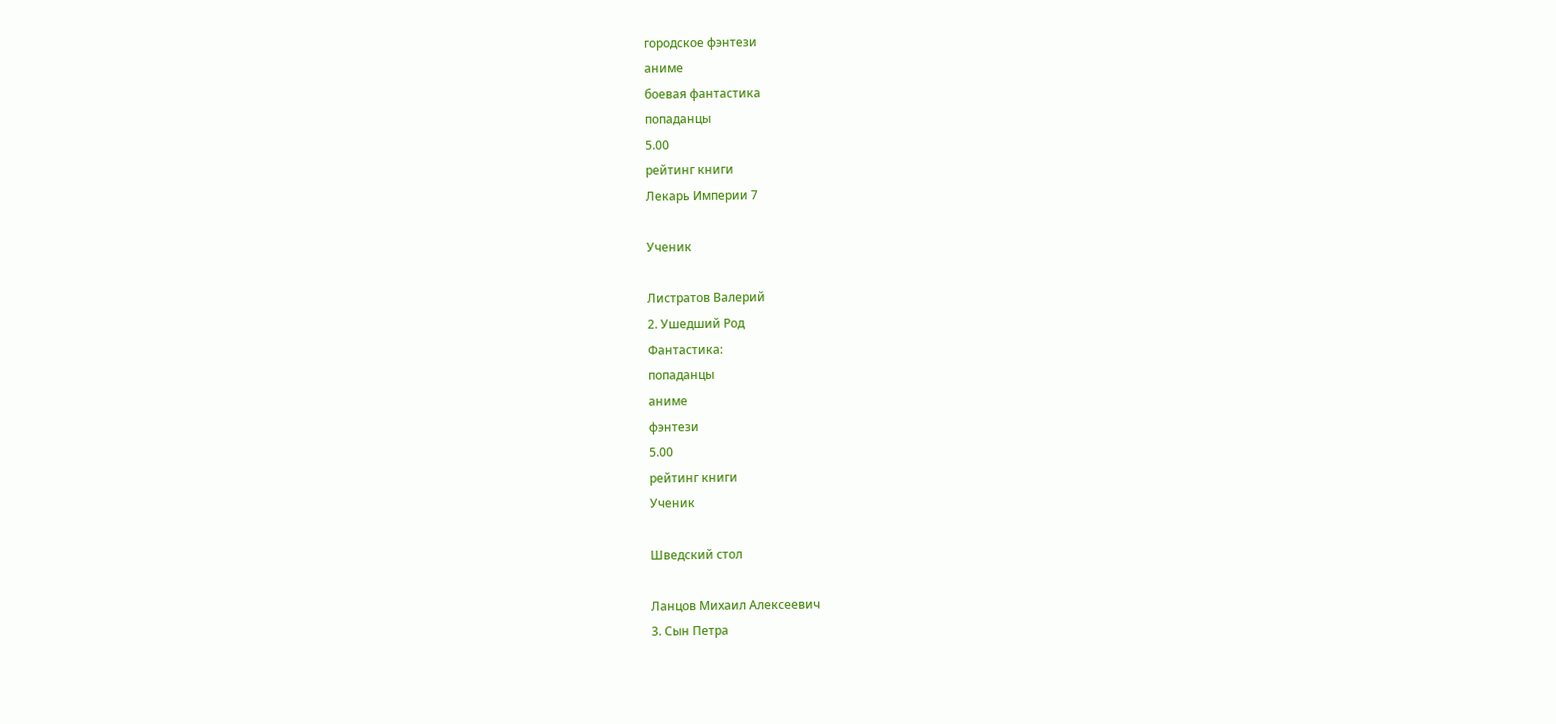городское фэнтези
аниме
боевая фантастика
попаданцы
5.00
рейтинг книги
Лекарь Империи 7

Ученик

Листратов Валерий
2. Ушедший Род
Фантастика:
попаданцы
аниме
фэнтези
5.00
рейтинг книги
Ученик

Шведский стол

Ланцов Михаил Алексеевич
3. Сын Петра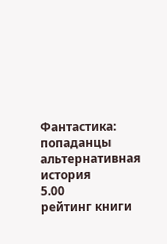Фантастика:
попаданцы
альтернативная история
5.00
рейтинг книги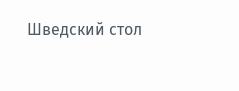Шведский стол